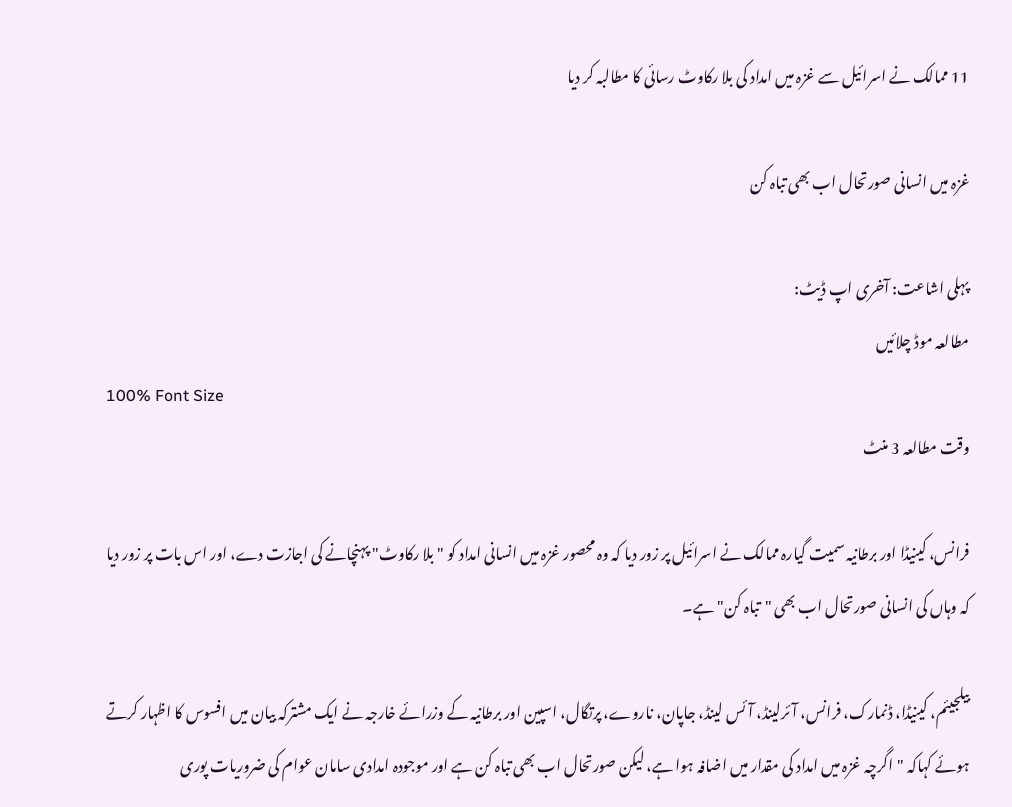11 ممالک نے اسرائیل سے غزہ میں امداد کی بلا رکاوٹ رسائی کا مطالبہ کر دیا

غزہ میں انسانی صورتحال اب بھی تباہ کن

پہلی اشاعت: آخری اپ ڈیٹ:
مطالعہ موڈ چلائیں
100% Font Size
وقت مطالعہ 3 منٹ

فرانس، کینیڈا اور برطانیہ سمیت گیارہ ممالک نے اسرائیل پر زور دیا کہ وہ محصور غزہ میں انسانی امداد کو "بلا رکاوٹ" پہنچانے کی اجازت دے، اور اس بات پر زور دیا کہ وہاں کی انسانی صورتحال اب بھی "تباہ کن" ہے۔

بیلجیئم، کینیڈا، ڈنمارک، فرانس، آئرلینڈ، آئس لینڈ، جاپان، ناروے، پرتگال، اسپین اور برطانیہ کے وزرائے خارجہ نے ایک مشترکہ بیان میں افسوس کا اظہار کرتے ہوئے کہاکہ "اگرچہ غزہ میں امداد کی مقدار میں اضافہ ہوا ہے، لیکن صورتحال اب بھی تباہ کن ہے اور موجودہ امدادی سامان عوام کی ضروریات پوری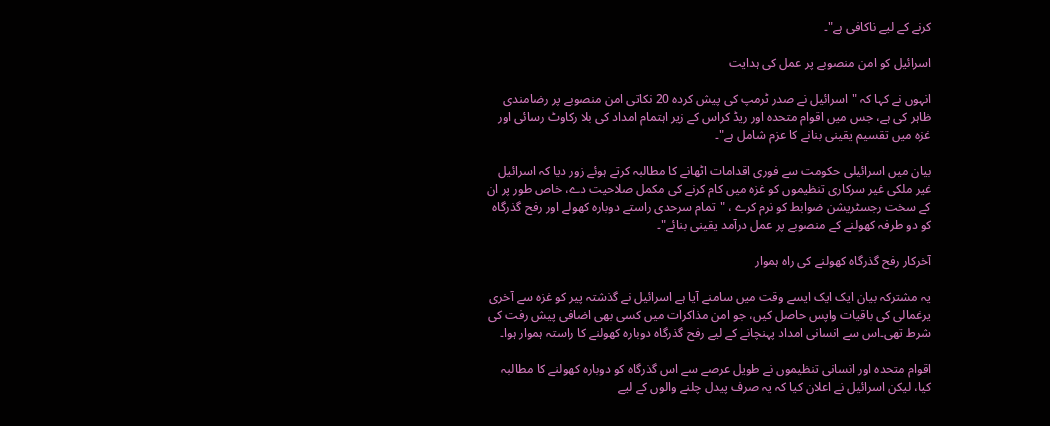کرنے کے لیے ناکافی ہے"۔

اسرائیل کو امن منصوبے پر عمل کی ہدایت

انہوں نے کہا کہ "اسرائیل نے صدر ٹرمپ کی پیش کردہ 20 نکاتی امن منصوبے پر رضامندی ظاہر کی ہے، جس میں اقوام متحدہ اور ریڈ کراس کے زیر اہتمام امداد کی بلا رکاوٹ رسائی اور غزہ میں تقسیم یقینی بنانے کا عزم شامل ہے"۔

بیان میں اسرائیلی حکومت سے فوری اقدامات اٹھانے کا مطالبہ کرتے ہوئے زور دیا کہ اسرائیل غیر ملکی غیر سرکاری تنظیموں کو غزہ میں کام کرنے کی مکمل صلاحیت دے، خاص طور پر ان کے سخت رجسٹریشن ضوابط کو نرم کرے ، "تمام سرحدی راستے دوبارہ کھولے اور رفح گذرگاہ کو دو طرفہ کھولنے کے منصوبے پر عمل درآمد یقینی بنائے"۔

آخرکار رفح گذرگاہ کھولنے کی راہ ہموار

یہ مشترکہ بیان ایک ایک ایسے وقت میں سامنے آیا ہے اسرائیل نے گذشتہ پیر کو غزہ سے آخری یرغمالی کی باقیات واپس حاصل کیں، جو امن مذاکرات میں کسی بھی اضافی پیش رفت کی شرط تھی۔اس سے انسانی امداد پہنچانے کے لیے رفح گذرگاہ دوبارہ کھولنے کا راستہ ہموار ہوا۔

اقوام متحدہ اور انسانی تنظیموں نے طویل عرصے سے اس گذرگاہ کو دوبارہ کھولنے کا مطالبہ کیا، لیکن اسرائیل نے اعلان کیا کہ یہ صرف پیدل چلنے والوں کے لیے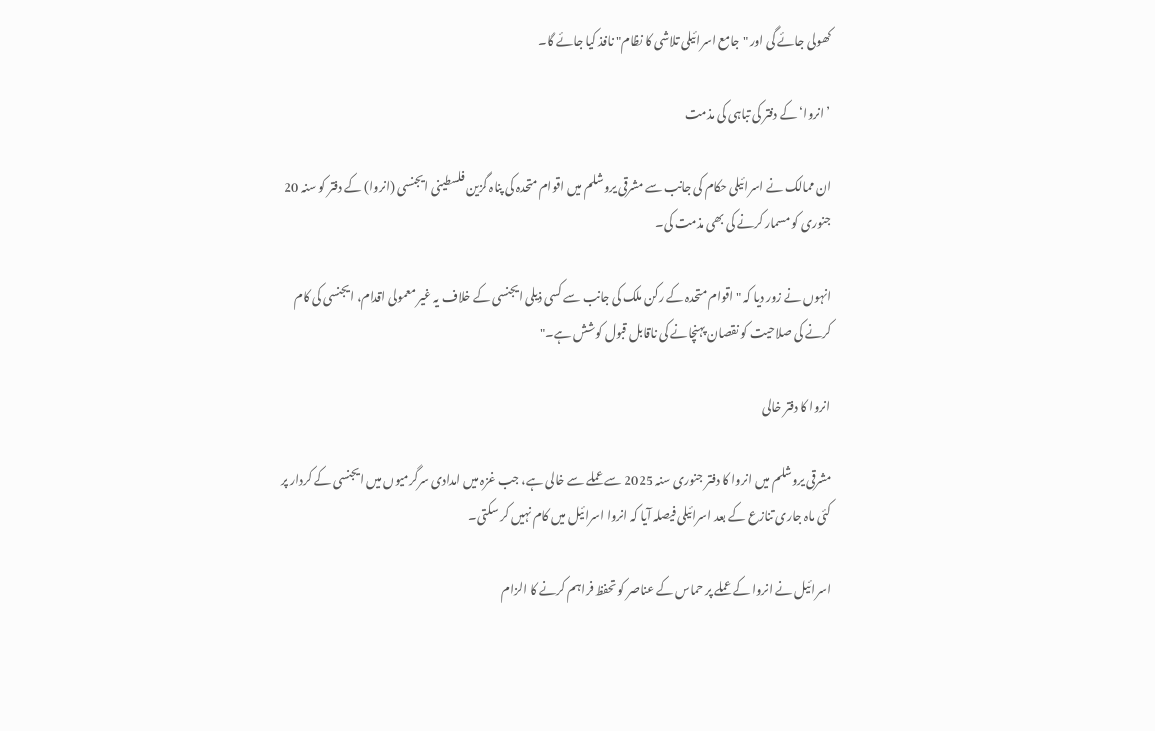کھولی جائے گی اور "جامع اسرائیلی تلاشی کا نظام" نافذ کیا جائے گا۔

’انروا‘ کے دفتر کی تباہی کی مذمت

ان ممالک نے اسرائیلی حکام کی جانب سے مشرقی یروشلم میں اقوام متحدہ کی پناہ گزین فلسطینی ایجنسی (انروا) کے دفتر کو سنہ 20 جنوری کو مسمار کرنے کی بھی مذمت کی۔

انہوں نے زور دیا کہ "اقوام متحدہ کے رکن ملک کی جانب سے کسی ذیلی ایجنسی کے خلاف یہ غیر معمولی اقدام، ایجنسی کی کام کرنے کی صلاحیت کو نقصان پہنچانے کی ناقابل قبول کوشش ہے۔"

انروا کا دفتر خالی

مشرقی یروشلم میں انروا کا دفتر جنوری سنہ 2025 سے عملے سے خالی ہے، جب غزہ میں امدادی سرگرمیوں میں ایجنسی کے کردار پر کئی ماہ جاری تنازع کے بعد اسرائیلی فیصلہ آیا کہ انروا اسرائیل میں کام نہیں کر سکتی۔

اسرائیل نے انروا کے عملے پر حماس کے عناصر کو تحفظ فراہم کرنے کا الزام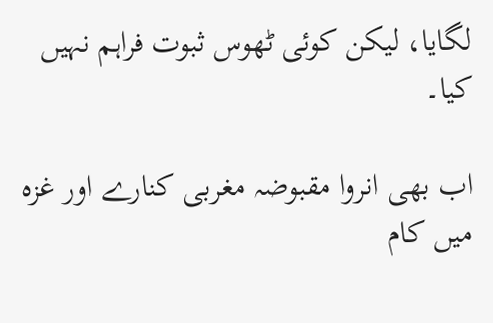لگایا، لیکن کوئی ٹھوس ثبوت فراہم نہیں کیا۔

اب بھی انروا مقبوضہ مغربی کنارے اور غزہ میں کام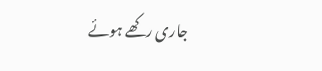جاری رکھے ہوئے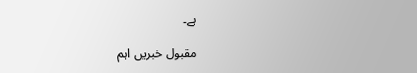ہے۔

مقبول خبریں اہم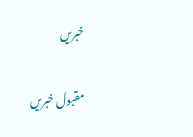خبریں

مقبول خبریں